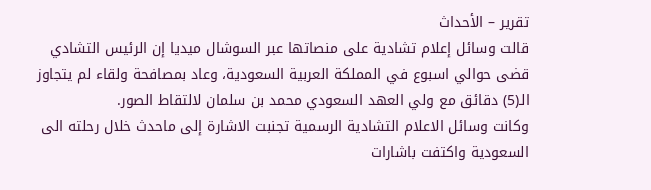تقرير – الأحداث
قالت وسائل إعلام تشادية على منصاتها عبر السوشال ميديا إن الرئيس التشادي قضى حوالي اسبوع في المملكة العربية السعودية، وعاد بمصافحة ولقاء لم يتجاوز الـ(5) دقائق مع ولي العهد السعودي محمد بن سلمان لالتقاط الصور.
وكانت وسائل الاعلام التشادية الرسمية تجنبت الاشارة إلى ماحدث خلال رحلته الى السعودية واكتفت باشارات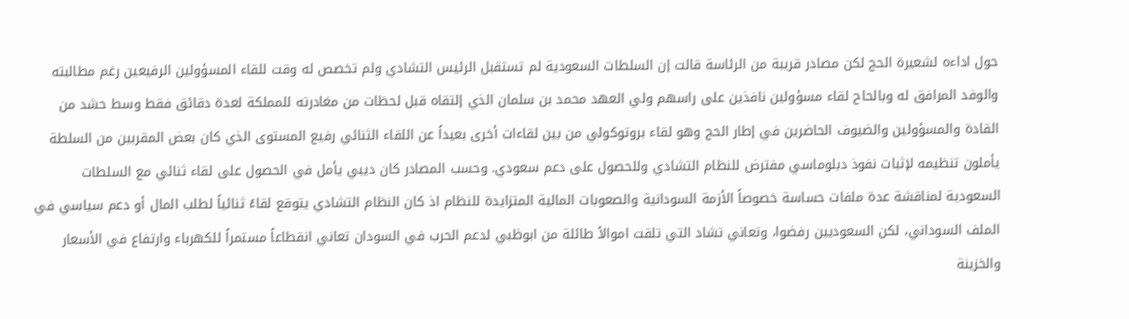حول اداءه لشعيرة الحج لكن مصادر قريبة من الرئاسة قالت إن السلطات السعودية لم تستقبل الرئيس التشادي ولم تخصص له وقت للقاء المسؤولين الرفيعين رغم مطالبته والوفد المرافق له وبالحاح لقاء مسؤولين نافذين على راسهم ولي العهد محمد بن سلمان الذي إلتقاه قبل لحظات من مغادرته للمملكة لعدة دقائق فقط وسط حشد من القادة والمسؤولين والضيوف الحاضرين في إطار الحج وهو لقاء بروتوكولي من بين لقاءات أخرى بعيداً عن اللقاء الثنائي رفيع المستوى الذي كان بعض المقربين من السلطة يأملون تنظيمه لإثبات نفوذ دبلوماسي مفترض للنظام التشادي وللحصول على دعم سعودي. وحسب المصادر كان ديبي يأمل في الحصول على لقاء ثنائي مع السلطات السعودية لمناقشة عدة ملفات حساسة خصوصاً الأزمة السودانية والصعوبات المالية المتزايدة للنظام اذ كان النظام التشادي يتوقع لقاءً ثنائياً لطلب المال أو دعم سياسي في الملف السوداني، لكن السعوديين رفضوا، وتعاني تشاد التي تلقت اموالاً طائلة من ابوظبي لدعم الحرب في السودان تعاني انقطاعاً مستمراً للكهرباء وارتفاع في الأسعار والخزينة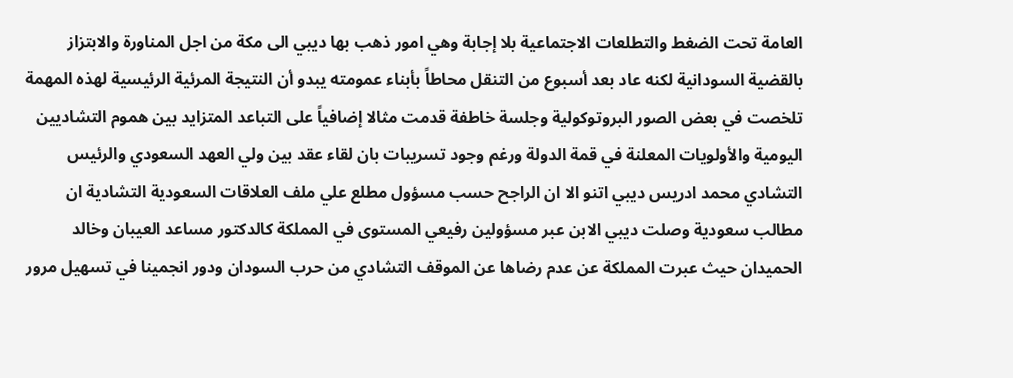العامة تحت الضغط والتطلعات الاجتماعية بلا إجابة وهي امور ذهب بها ديبي الى مكة من اجل المناورة والابتزاز بالقضية السودانية لكنه عاد بعد أسبوع من التنقل محاطاً بأبناء عمومته يبدو أن النتيجة المرئية الرئيسية لهذه المهمة تلخصت في بعض الصور البروتوكولية وجلسة خاطفة قدمت مثالا إضافياً على التباعد المتزايد بين هموم التشاديين اليومية والأولويات المعلنة في قمة الدولة ورغم وجود تسريبات بان لقاء عقد بين ولي العهد السعودي والرئيس التشادي محمد ادريس ديبي اتنو الا ان الراجح حسب مسؤول مطلع علي ملف العلاقات السعودية التشادية ان مطالب سعودية وصلت ديبي الابن عبر مسؤولين رفيعي المستوى في المملكة كالدكتور مساعد العيبان وخالد الحميدان حيث عبرت المملكة عن عدم رضاها عن الموقف التشادي من حرب السودان ودور انجمينا في تسهيل مرور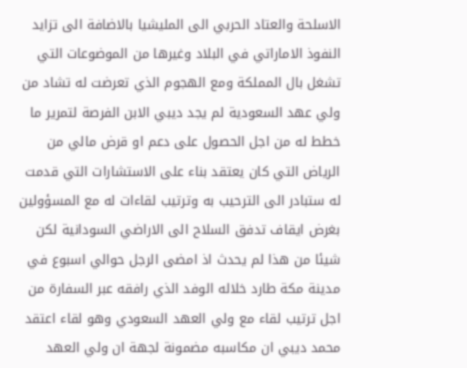الاسلحة والعتاد الحربي الى المليشيا بالاضافة الى تزايد النفوذ الاماراتي في البلاد وغيرها من الموضوعات التي تشغل بال المملكة ومع الهجوم الذي تعرضت له تشاد من ولي عهد السعودية لم يجد ديبي الابن الفرصة لتمرير ما خطط له من اجل الحصول على دعم او قرض مالي من الرياض التي كان يعتقد بناء على الاستشارات التي قدمت له ستبادر الى الترحيب به وترتيب لقاءات له مع المسؤولين بغرض ايقاف تدفق السلاح الى الاراضي السودانية لكن شيئا من هذا لم يحدث اذ امضى الرجل حوالي اسبوع في مدينة مكة طارد خلاله الوفد الذي رافقه عبر السفارة من اجل ترتيب لقاء مع ولي العهد السعودي وهو لقاء اعتقد محمد ديبي ان مكاسبه مضمونة لجهة ان ولي العهد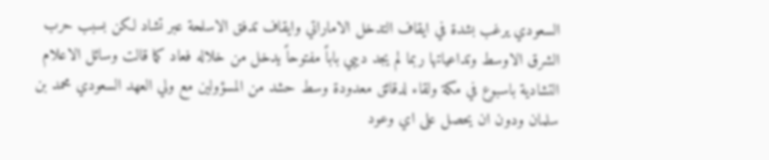السعودي يرغب بشدة في ايقاف التدخل الاماراتي وايقاف تدفق الاسلحة عبر تشاد لكن بسبب حرب الشرق الاوسط وتداعياتها ربما لم يجد ديبي باباً مفتوحاً يدخل من خلاله فعاد كما قالت وسائل الاعلام التشادية باسبوع في مكة ولقاء لدقائق معدودة وسط حشد من المسؤولين مع ولي العهد السعودي محمد بن سلمان ودون ان يحصل على اي وعود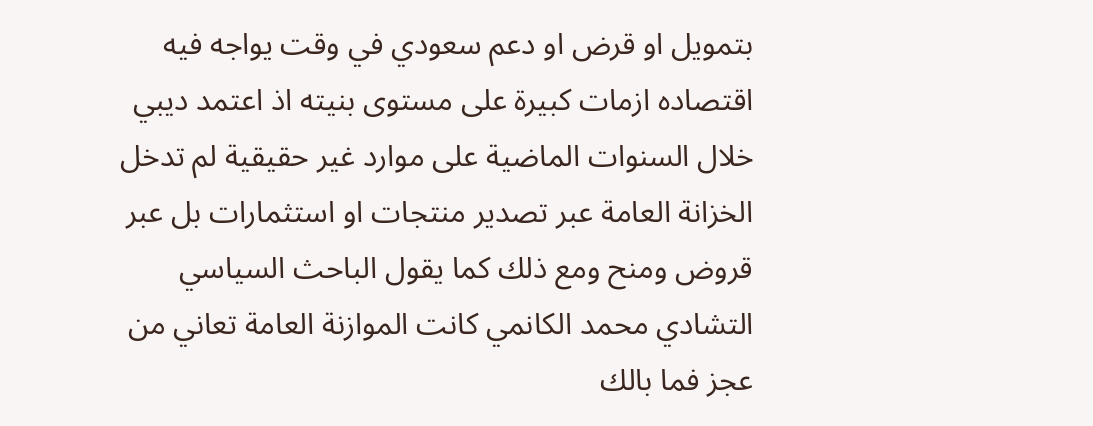بتمويل او قرض او دعم سعودي في وقت يواجه فيه اقتصاده ازمات كبيرة على مستوى بنيته اذ اعتمد ديبي خلال السنوات الماضية على موارد غير حقيقية لم تدخل الخزانة العامة عبر تصدير منتجات او استثمارات بل عبر قروض ومنح ومع ذلك كما يقول الباحث السياسي التشادي محمد الكانمي كانت الموازنة العامة تعاني من عجز فما بالك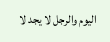اليوم والرجل لا يجد لا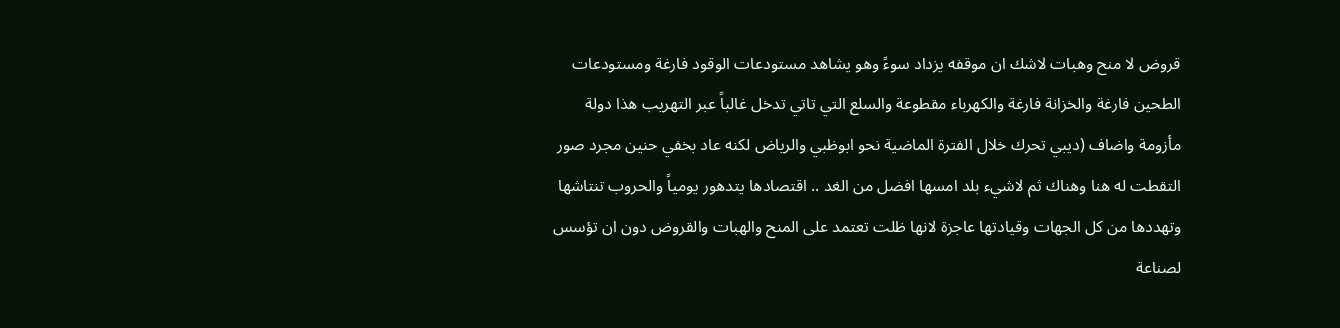قروض لا منح وهبات لاشك ان موقفه يزداد سوءً وهو يشاهد مستودعات الوقود فارغة ومستودعات الطحين فارغة والخزانة فارغة والكهرباء مقطوعة والسلع التي تاتي تدخل غالباً عبر التهريب هذا دولة مأزومة واضاف (ديبي تحرك خلال الفترة الماضية نحو ابوظبي والرياض لكنه عاد بخفي حنين مجرد صور التقطت له هنا وهناك ثم لاشيء بلد امسها افضل من الغد .. اقتصادها يتدهور يومياً والحروب تنتاشها وتهددها من كل الجهات وقيادتها عاجزة لانها ظلت تعتمد على المنح والهبات والقروض دون ان تؤسس لصناعة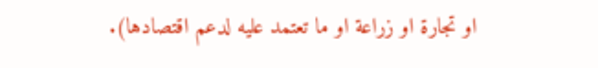او تجارة او زراعة او ما تعتمد عليه لدعم اقتصادها).